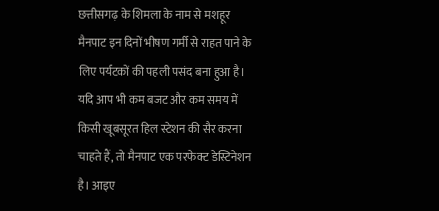छत्तीसगढ़ के शिमला के नाम से मशहूर मैनपाट इन दिनों भीषण गर्मी से राहत पाने के लिए पर्यटकों की पहली पसंद बना हुआ है। यदि आप भी कम बजट और कम समय में किसी खूबसूरत हिल स्टेशन की सैर करना चाहते हैं, तो मैनपाट एक परफेक्ट डेस्टिनेशन है। आइए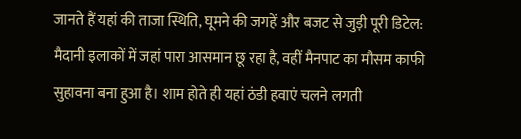जानते हैं यहां की ताजा स्थिति, घूमने की जगहें और बजट से जुड़ी पूरी डिटेल:
मैदानी इलाकों में जहां पारा आसमान छू रहा है, वहीं मैनपाट का मौसम काफी सुहावना बना हुआ है। शाम होते ही यहां ठंडी हवाएं चलने लगती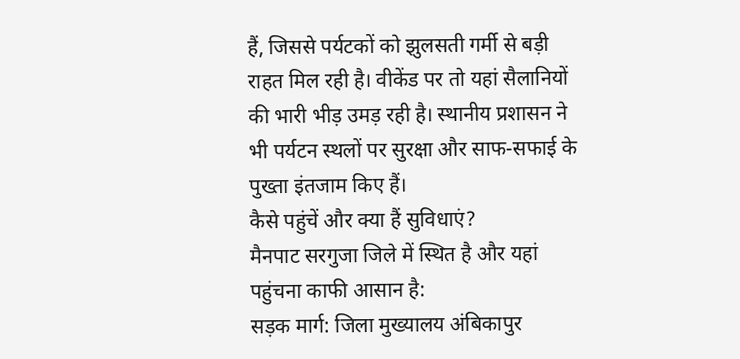हैं, जिससे पर्यटकों को झुलसती गर्मी से बड़ी राहत मिल रही है। वीकेंड पर तो यहां सैलानियों की भारी भीड़ उमड़ रही है। स्थानीय प्रशासन ने भी पर्यटन स्थलों पर सुरक्षा और साफ-सफाई के पुख्ता इंतजाम किए हैं।
कैसे पहुंचें और क्या हैं सुविधाएं?
मैनपाट सरगुजा जिले में स्थित है और यहां पहुंचना काफी आसान है:
सड़क मार्ग: जिला मुख्यालय अंबिकापुर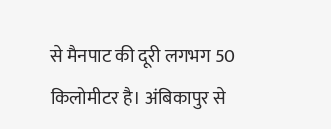से मैनपाट की दूरी लगभग 50 किलोमीटर है। अंबिकापुर से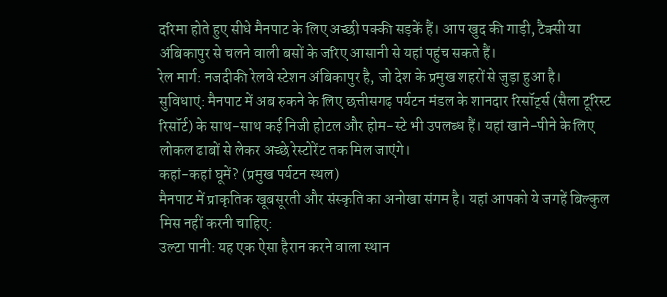दरिमा होते हुए सीधे मैनपाट के लिए अच्छी पक्की सड़कें हैं। आप खुद की गाड़ी, टैक्सी या अंबिकापुर से चलने वाली बसों के जरिए आसानी से यहां पहुंच सकते हैं।
रेल मार्ग: नजदीकी रेलवे स्टेशन अंबिकापुर है, जो देश के प्रमुख शहरों से जुड़ा हुआ है।
सुविधाएं: मैनपाट में अब रुकने के लिए छत्तीसगढ़ पर्यटन मंडल के शानदार रिसॉर्ट्स (सैला टूरिस्ट रिसॉर्ट) के साथ-साथ कई निजी होटल और होम-स्टे भी उपलब्ध हैं। यहां खाने-पीने के लिए लोकल ढाबों से लेकर अच्छे रेस्टोरेंट तक मिल जाएंगे।
कहां-कहां घूमें? (प्रमुख पर्यटन स्थल)
मैनपाट में प्राकृतिक खूबसूरती और संस्कृति का अनोखा संगम है। यहां आपको ये जगहें बिल्कुल मिस नहीं करनी चाहिए:
उल्टा पानी: यह एक ऐसा हैरान करने वाला स्थान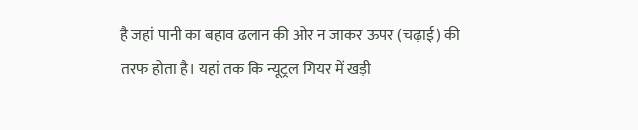है जहां पानी का बहाव ढलान की ओर न जाकर ऊपर (चढ़ाई) की तरफ होता है। यहां तक कि न्यूट्रल गियर में खड़ी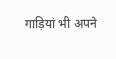गाड़ियां भी अपने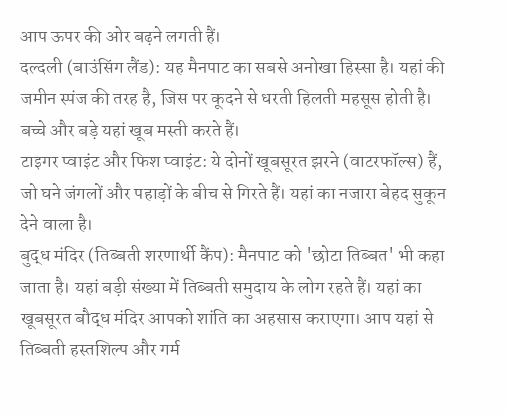आप ऊपर की ओर बढ़ने लगती हैं।
दल्दली (बाउंसिंग लैंड): यह मैनपाट का सबसे अनोखा हिस्सा है। यहां की जमीन स्पंज की तरह है, जिस पर कूदने से धरती हिलती महसूस होती है। बच्चे और बड़े यहां खूब मस्ती करते हैं।
टाइगर प्वाइंट और फिश प्वाइंट: ये दोनों खूबसूरत झरने (वाटरफॉल्स) हैं, जो घने जंगलों और पहाड़ों के बीच से गिरते हैं। यहां का नजारा बेहद सुकून देने वाला है।
बुद्ध मंदिर (तिब्बती शरणार्थी कैंप): मैनपाट को 'छोटा तिब्बत' भी कहा जाता है। यहां बड़ी संख्या में तिब्बती समुदाय के लोग रहते हैं। यहां का खूबसूरत बौद्ध मंदिर आपको शांति का अहसास कराएगा। आप यहां से तिब्बती हस्तशिल्प और गर्म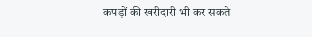कपड़ों की खरीदारी भी कर सकते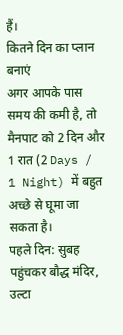हैं।
कितने दिन का प्लान बनाएं
अगर आपके पास समय की कमी है, तो मैनपाट को 2 दिन और 1 रात (2 Days / 1 Night) में बहुत अच्छे से घूमा जा सकता है।
पहले दिन: सुबह पहुंचकर बौद्ध मंदिर, उल्टा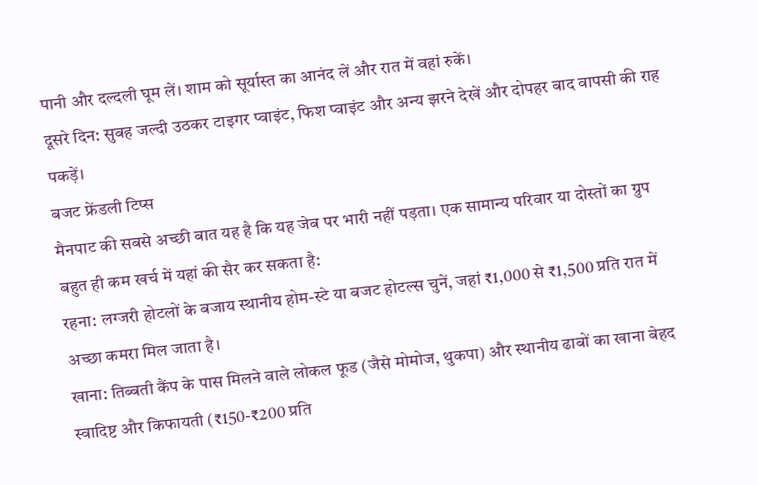पानी और दल्दली घूम लें। शाम को सूर्यास्त का आनंद लें और रात में वहां रुकें।
दूसरे दिन: सुबह जल्दी उठकर टाइगर प्वाइंट, फिश प्वाइंट और अन्य झरने देखें और दोपहर बाद वापसी की राह पकड़ें।
बजट फ्रेंडली टिप्स
मैनपाट की सबसे अच्छी बात यह है कि यह जेब पर भारी नहीं पड़ता। एक सामान्य परिवार या दोस्तों का ग्रुप बहुत ही कम खर्च में यहां की सैर कर सकता है:
रहना: लग्जरी होटलों के बजाय स्थानीय होम-स्टे या बजट होटल्स चुनें, जहां ₹1,000 से ₹1,500 प्रति रात में अच्छा कमरा मिल जाता है।
खाना: तिब्बती कैंप के पास मिलने वाले लोकल फूड (जैसे मोमोज, थुकपा) और स्थानीय ढाबों का खाना बेहद स्वादिष्ट और किफायती (₹150-₹200 प्रति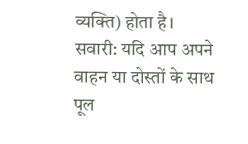व्यक्ति) होता है।
सवारी: यदि आप अपने वाहन या दोस्तों के साथ पूल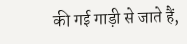की गई गाड़ी से जाते हैं,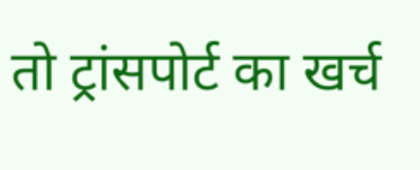तो ट्रांसपोर्ट का खर्च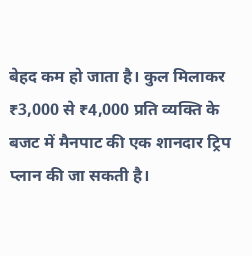बेहद कम हो जाता है। कुल मिलाकर ₹3,000 से ₹4,000 प्रति व्यक्ति के बजट में मैनपाट की एक शानदार ट्रिप प्लान की जा सकती है।